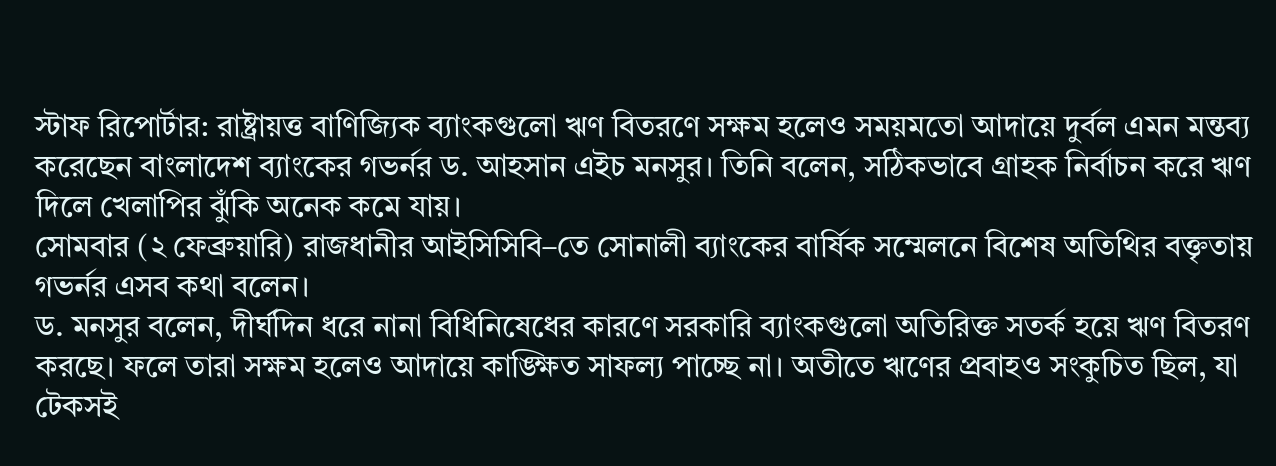স্টাফ রিপোর্টার: রাষ্ট্রায়ত্ত বাণিজ্যিক ব্যাংকগুলো ঋণ বিতরণে সক্ষম হলেও সময়মতো আদায়ে দুর্বল এমন মন্তব্য করেছেন বাংলাদেশ ব্যাংকের গভর্নর ড. আহসান এইচ মনসুর। তিনি বলেন, সঠিকভাবে গ্রাহক নির্বাচন করে ঋণ দিলে খেলাপির ঝুঁকি অনেক কমে যায়।
সোমবার (২ ফেব্রুয়ারি) রাজধানীর আইসিসিবি–তে সোনালী ব্যাংকের বার্ষিক সম্মেলনে বিশেষ অতিথির বক্তৃতায় গভর্নর এসব কথা বলেন।
ড. মনসুর বলেন, দীর্ঘদিন ধরে নানা বিধিনিষেধের কারণে সরকারি ব্যাংকগুলো অতিরিক্ত সতর্ক হয়ে ঋণ বিতরণ করছে। ফলে তারা সক্ষম হলেও আদায়ে কাঙ্ক্ষিত সাফল্য পাচ্ছে না। অতীতে ঋণের প্রবাহও সংকুচিত ছিল, যা টেকসই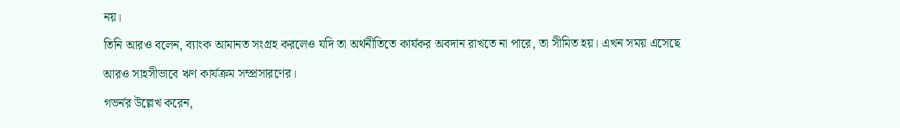নয়।
তিনি আরও বলেন, ব্যাংক আমানত সংগ্রহ করলেও যদি তা অর্থনীতিতে কার্যকর অবদান রাখতে না পারে, তা সীমিত হয়। এখন সময় এসেছে আরও সাহসীভাবে ঋণ কার্যক্রম সম্প্রসারণের।
গভর্নর উল্লেখ করেন,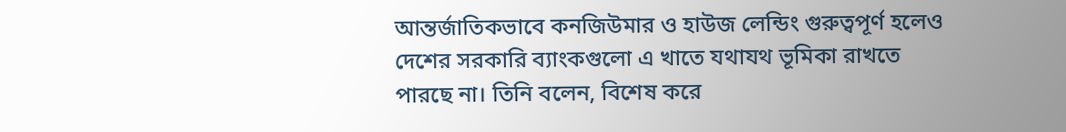আন্তর্জাতিকভাবে কনজিউমার ও হাউজ লেন্ডিং গুরুত্বপূর্ণ হলেও দেশের সরকারি ব্যাংকগুলো এ খাতে যথাযথ ভূমিকা রাখতে পারছে না। তিনি বলেন, বিশেষ করে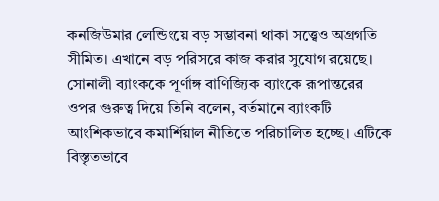কনজিউমার লেন্ডিংয়ে বড় সম্ভাবনা থাকা সত্ত্বেও অগ্রগতি সীমিত। এখানে বড় পরিসরে কাজ করার সুযোগ রয়েছে।
সোনালী ব্যাংককে পূর্ণাঙ্গ বাণিজ্যিক ব্যাংকে রূপান্তরের ওপর গুরুত্ব দিয়ে তিনি বলেন, বর্তমানে ব্যাংকটি আংশিকভাবে কমার্শিয়াল নীতিতে পরিচালিত হচ্ছে। এটিকে বিস্তৃতভাবে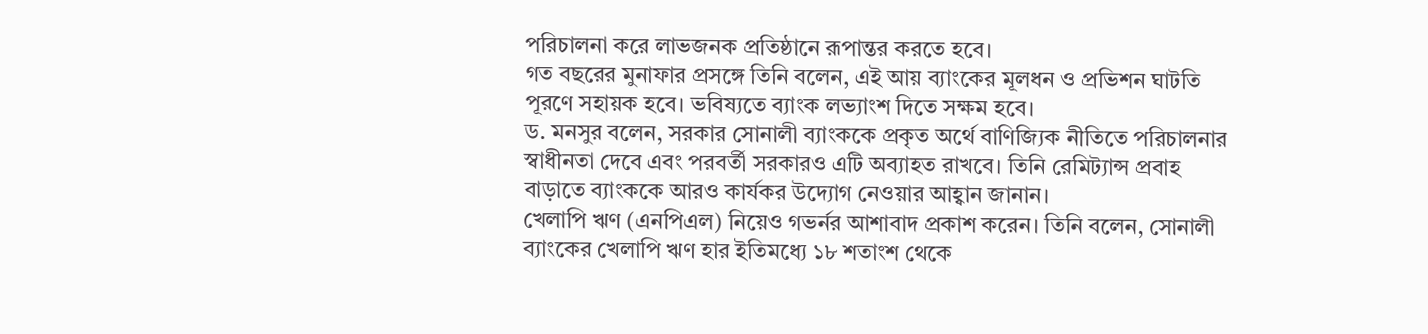পরিচালনা করে লাভজনক প্রতিষ্ঠানে রূপান্তর করতে হবে।
গত বছরের মুনাফার প্রসঙ্গে তিনি বলেন, এই আয় ব্যাংকের মূলধন ও প্রভিশন ঘাটতি পূরণে সহায়ক হবে। ভবিষ্যতে ব্যাংক লভ্যাংশ দিতে সক্ষম হবে।
ড. মনসুর বলেন, সরকার সোনালী ব্যাংককে প্রকৃত অর্থে বাণিজ্যিক নীতিতে পরিচালনার স্বাধীনতা দেবে এবং পরবর্তী সরকারও এটি অব্যাহত রাখবে। তিনি রেমিট্যান্স প্রবাহ বাড়াতে ব্যাংককে আরও কার্যকর উদ্যোগ নেওয়ার আহ্বান জানান।
খেলাপি ঋণ (এনপিএল) নিয়েও গভর্নর আশাবাদ প্রকাশ করেন। তিনি বলেন, সোনালী ব্যাংকের খেলাপি ঋণ হার ইতিমধ্যে ১৮ শতাংশ থেকে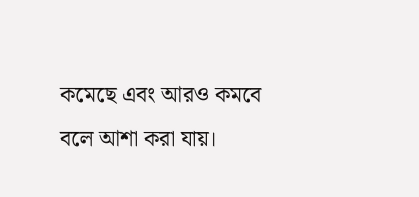কমেছে এবং আরও কমবে বলে আশা করা যায়।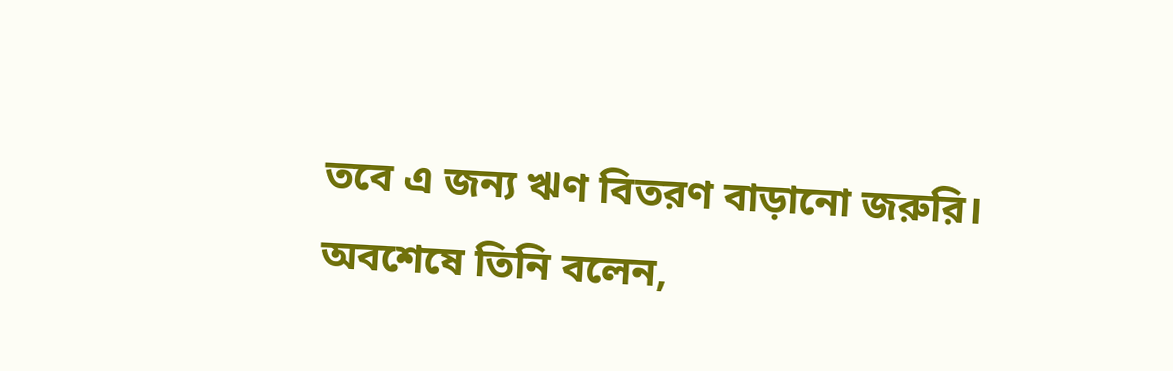তবে এ জন্য ঋণ বিতরণ বাড়ানো জরুরি।
অবশেষে তিনি বলেন,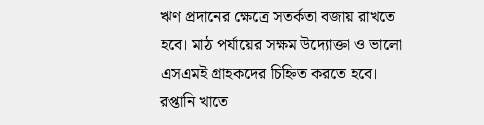ঋণ প্রদানের ক্ষেত্রে সতর্কতা বজায় রাখতে হবে। মাঠ পর্যায়ের সক্ষম উদ্যোক্তা ও ভালো এসএমই গ্রাহকদের চিহ্নিত করতে হবে। রপ্তানি খাতে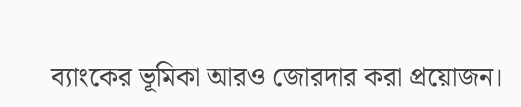ব্যাংকের ভূমিকা আরও জোরদার করা প্রয়োজন।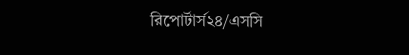রিপোর্টার্স২৪/এসসি